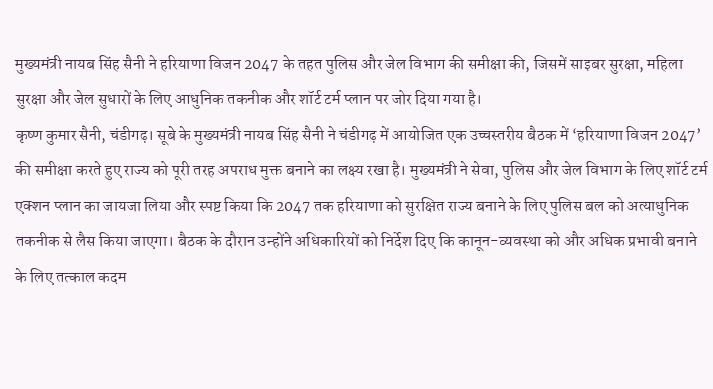मुख्यमंत्री नायब सिंह सैनी ने हरियाणा विजन 2047 के तहत पुलिस और जेल विभाग की समीक्षा की, जिसमें साइबर सुरक्षा, महिला सुरक्षा और जेल सुधारों के लिए आधुनिक तकनीक और शॉर्ट टर्म प्लान पर जोर दिया गया है।
कृष्ण कुमार सैनी, चंडीगढ़। सूबे के मुख्यमंत्री नायब सिंह सैनी ने चंडीगढ़ में आयोजित एक उच्चस्तरीय बैठक में ‘हरियाणा विजन 2047’ की समीक्षा करते हुए राज्य को पूरी तरह अपराध मुक्त बनाने का लक्ष्य रखा है। मुख्यमंत्री ने सेवा, पुलिस और जेल विभाग के लिए शॉर्ट टर्म एक्शन प्लान का जायजा लिया और स्पष्ट किया कि 2047 तक हरियाणा को सुरक्षित राज्य बनाने के लिए पुलिस बल को अत्याधुनिक तकनीक से लैस किया जाएगा। बैठक के दौरान उन्होंने अधिकारियों को निर्देश दिए कि कानून-व्यवस्था को और अधिक प्रभावी बनाने के लिए तत्काल कदम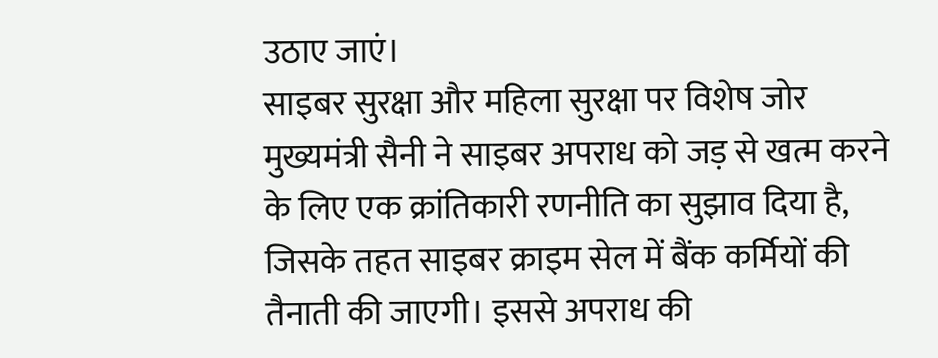उठाए जाएं।
साइबर सुरक्षा और महिला सुरक्षा पर विशेष जोर
मुख्यमंत्री सैनी ने साइबर अपराध को जड़ से खत्म करने के लिए एक क्रांतिकारी रणनीति का सुझाव दिया है, जिसके तहत साइबर क्राइम सेल में बैंक कर्मियों की तैनाती की जाएगी। इससे अपराध की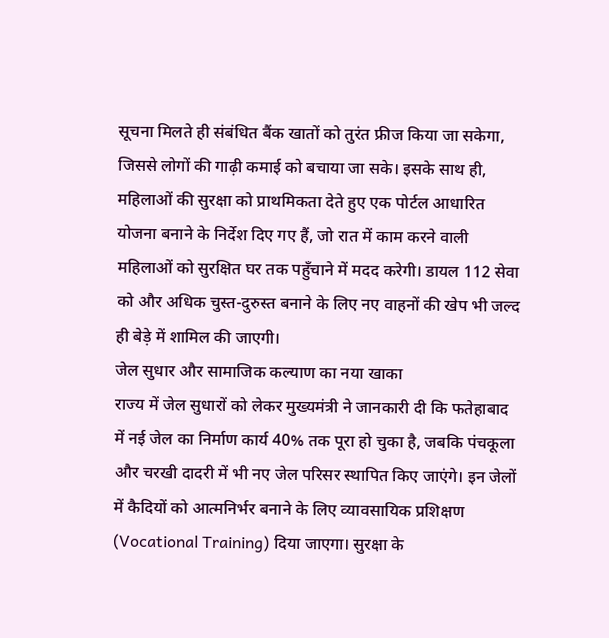सूचना मिलते ही संबंधित बैंक खातों को तुरंत फ्रीज किया जा सकेगा, जिससे लोगों की गाढ़ी कमाई को बचाया जा सके। इसके साथ ही, महिलाओं की सुरक्षा को प्राथमिकता देते हुए एक पोर्टल आधारित योजना बनाने के निर्देश दिए गए हैं, जो रात में काम करने वाली महिलाओं को सुरक्षित घर तक पहुँचाने में मदद करेगी। डायल 112 सेवा को और अधिक चुस्त-दुरुस्त बनाने के लिए नए वाहनों की खेप भी जल्द ही बेड़े में शामिल की जाएगी।
जेल सुधार और सामाजिक कल्याण का नया खाका
राज्य में जेल सुधारों को लेकर मुख्यमंत्री ने जानकारी दी कि फतेहाबाद में नई जेल का निर्माण कार्य 40% तक पूरा हो चुका है, जबकि पंचकूला और चरखी दादरी में भी नए जेल परिसर स्थापित किए जाएंगे। इन जेलों में कैदियों को आत्मनिर्भर बनाने के लिए व्यावसायिक प्रशिक्षण (Vocational Training) दिया जाएगा। सुरक्षा के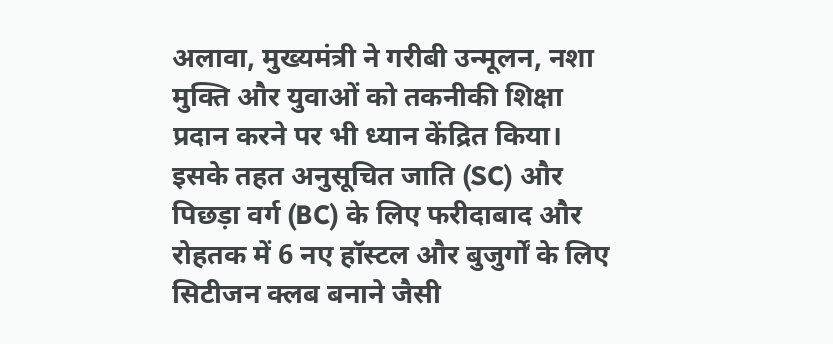अलावा, मुख्यमंत्री ने गरीबी उन्मूलन, नशा मुक्ति और युवाओं को तकनीकी शिक्षा प्रदान करने पर भी ध्यान केंद्रित किया। इसके तहत अनुसूचित जाति (SC) और पिछड़ा वर्ग (BC) के लिए फरीदाबाद और रोहतक में 6 नए हॉस्टल और बुजुर्गों के लिए सिटीजन क्लब बनाने जैसी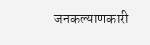जनकल्याणकारी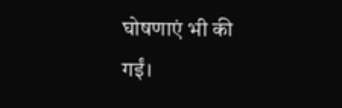घोषणाएं भी की गईं।